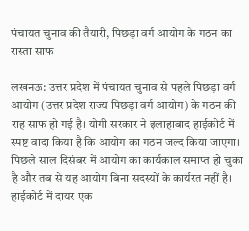पंचायत चुनाव की तैयारी, पिछड़ा वर्ग आयोग के गठन का रास्ता साफ

लखनऊ: उत्तर प्रदेश में पंचायत चुनाव से पहले पिछड़ा वर्ग आयोग (उत्तर प्रदेश राज्य पिछड़ा वर्ग आयोग) के गठन की राह साफ हो गई है। योगी सरकार ने इलाहाबाद हाईकोर्ट में स्पष्ट वादा किया है कि आयोग का गठन जल्द किया जाएगा। पिछले साल दिसंबर में आयोग का कार्यकाल समाप्त हो चुका है और तब से यह आयोग बिना सदस्यों के कार्यरत नहीं है। हाईकोर्ट में दायर एक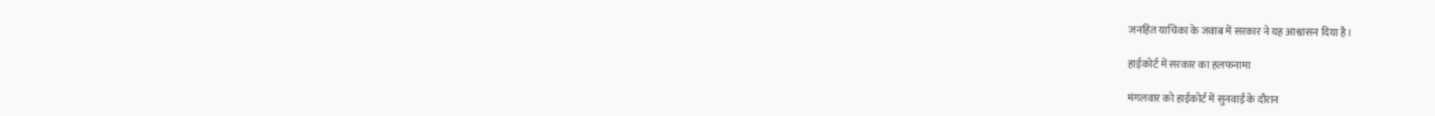जनहित याचिका के जवाब में सरकार ने यह आश्वासन दिया है।

हाईकोर्ट में सरकार का हलफनामा

मंगलवार को हाईकोर्ट में सुनवाई के दौरान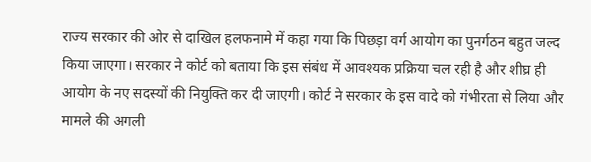राज्य सरकार की ओर से दाखिल हलफनामे में कहा गया कि पिछड़ा वर्ग आयोग का पुनर्गठन बहुत जल्द किया जाएगा। सरकार ने कोर्ट को बताया कि इस संबंध में आवश्यक प्रक्रिया चल रही है और शीघ्र ही आयोग के नए सदस्यों की नियुक्ति कर दी जाएगी। कोर्ट ने सरकार के इस वादे को गंभीरता से लिया और मामले की अगली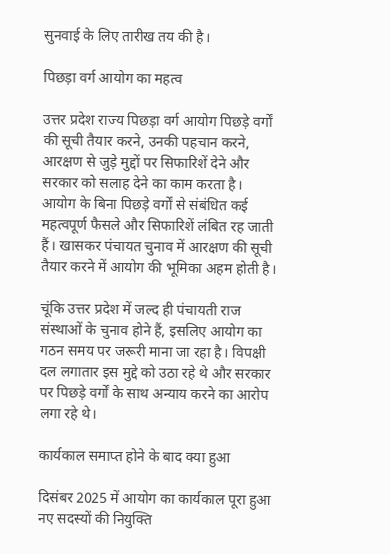सुनवाई के लिए तारीख तय की है।

पिछड़ा वर्ग आयोग का महत्व

उत्तर प्रदेश राज्य पिछड़ा वर्ग आयोग पिछड़े वर्गों की सूची तैयार करने, उनकी पहचान करने, आरक्षण से जुड़े मुद्दों पर सिफारिशें देने और सरकार को सलाह देने का काम करता है। आयोग के बिना पिछड़े वर्गों से संबंधित कई महत्वपूर्ण फैसले और सिफारिशें लंबित रह जाती हैं। खासकर पंचायत चुनाव में आरक्षण की सूची तैयार करने में आयोग की भूमिका अहम होती है।

चूंकि उत्तर प्रदेश में जल्द ही पंचायती राज संस्थाओं के चुनाव होने हैं, इसलिए आयोग का गठन समय पर जरूरी माना जा रहा है। विपक्षी दल लगातार इस मुद्दे को उठा रहे थे और सरकार पर पिछड़े वर्गों के साथ अन्याय करने का आरोप लगा रहे थे।

कार्यकाल समाप्त होने के बाद क्या हुआ

दिसंबर 2025 में आयोग का कार्यकाल पूरा हुआ
नए सदस्यों की नियुक्ति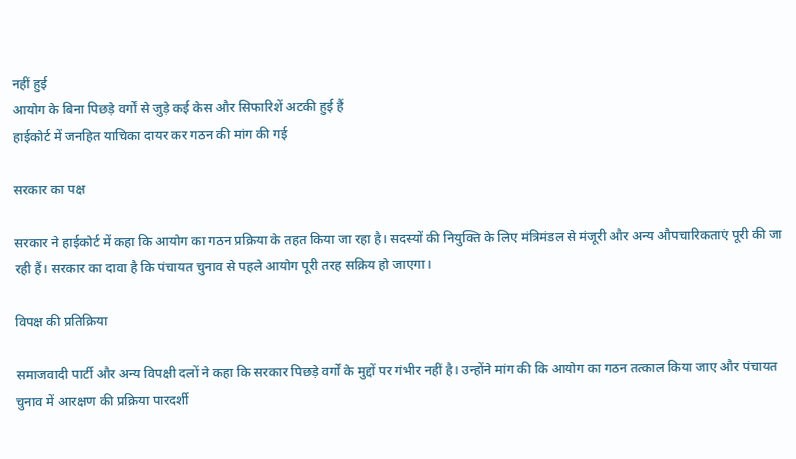नहीं हुई
आयोग के बिना पिछड़े वर्गों से जुड़े कई केस और सिफारिशें अटकी हुई हैं
हाईकोर्ट में जनहित याचिका दायर कर गठन की मांग की गई

सरकार का पक्ष

सरकार ने हाईकोर्ट में कहा कि आयोग का गठन प्रक्रिया के तहत किया जा रहा है। सदस्यों की नियुक्ति के लिए मंत्रिमंडल से मंजूरी और अन्य औपचारिकताएं पूरी की जा रही हैं। सरकार का दावा है कि पंचायत चुनाव से पहले आयोग पूरी तरह सक्रिय हो जाएगा।

विपक्ष की प्रतिक्रिया

समाजवादी पार्टी और अन्य विपक्षी दलों ने कहा कि सरकार पिछड़े वर्गों के मुद्दों पर गंभीर नहीं है। उन्होंने मांग की कि आयोग का गठन तत्काल किया जाए और पंचायत चुनाव में आरक्षण की प्रक्रिया पारदर्शी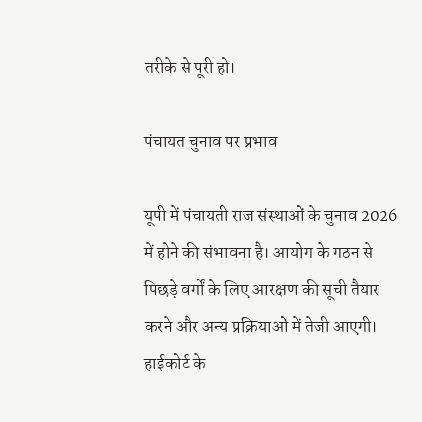तरीके से पूरी हो।

पंचायत चुनाव पर प्रभाव

यूपी में पंचायती राज संस्थाओं के चुनाव 2026 में होने की संभावना है। आयोग के गठन से पिछड़े वर्गों के लिए आरक्षण की सूची तैयार करने और अन्य प्रक्रियाओं में तेजी आएगी। हाईकोर्ट के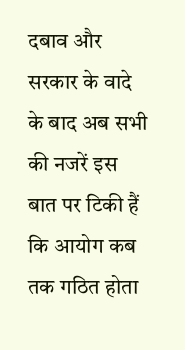दबाव और सरकार के वादे के बाद अब सभी की नजरें इस बात पर टिकी हैं कि आयोग कब तक गठित होता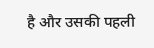है और उसकी पहली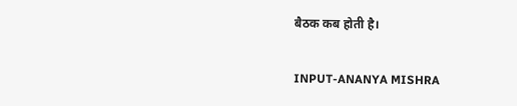बैठक कब होती है।

INPUT-ANANYA MISHRA